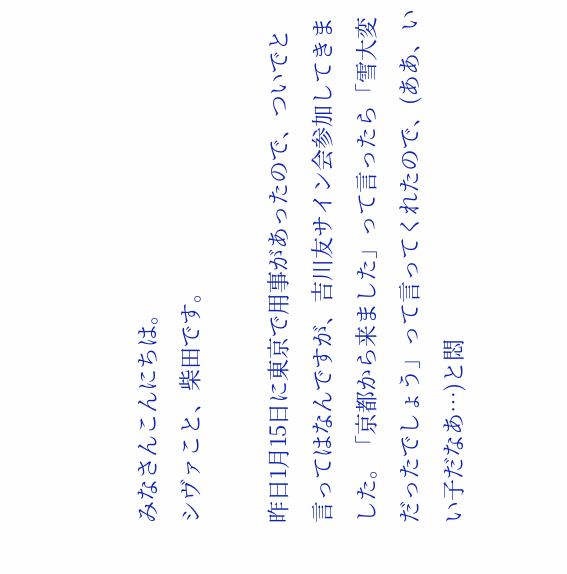みなさんこんにちは。
シヴァこと、柴田です。

昨日1月15日に東京で用事があったので、ついでと言ってはなんですが、吉川友サイン会参加してきました。「京都から来ました」って言ったら「雪大変だったでしょう」って言ってくれたので、(ああ、いい子だなあ…)と悶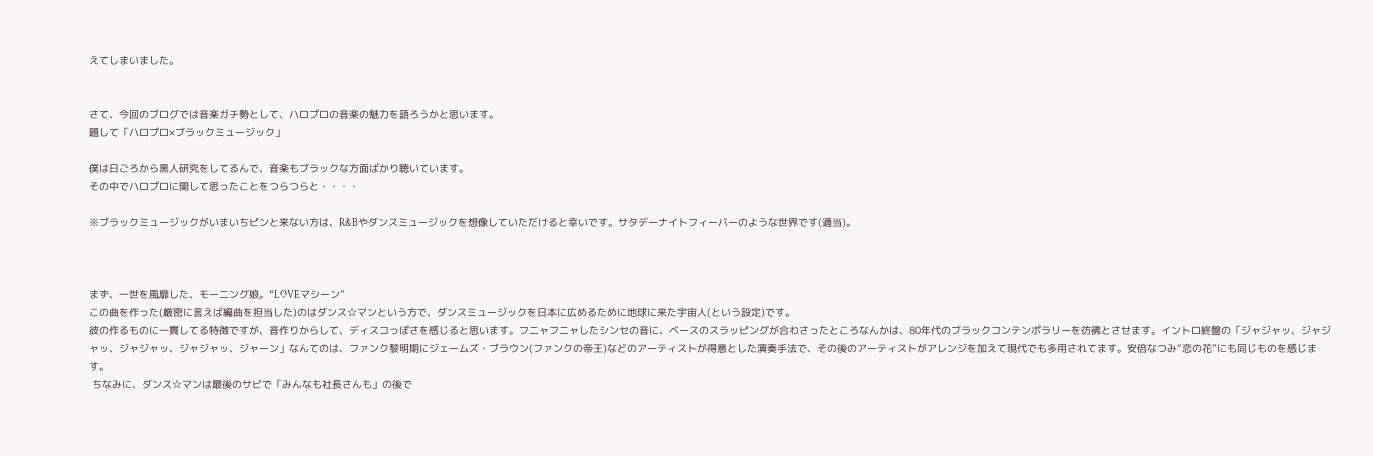えてしまいました。


さて、今回のブログでは音楽ガチ勢として、ハロプロの音楽の魅力を語ろうかと思います。
題して「ハロプロ×ブラックミュージック」

僕は日ごろから黒人研究をしてるんで、音楽もブラックな方面ばかり聴いています。
その中でハロプロに関して思ったことをつらつらと・・・・

※ブラックミュージックがいまいちピンと来ない方は、R&Bやダンスミュージックを想像していただけると幸いです。サタデーナイトフィーバーのような世界です(適当)。



まず、一世を風靡した、モーニング娘。“LOVEマシーン”
この曲を作った(厳密に言えば編曲を担当した)のはダンス☆マンという方で、ダンスミュージックを日本に広めるために地球に来た宇宙人(という設定)です。
彼の作るものに一貫してる特徴ですが、音作りからして、ディスコっぽさを感じると思います。フニャフニャしたシンセの音に、ベースのスラッピングが合わさったところなんかは、80年代のブラックコンテンポラリーを彷彿とさせます。イントロ終盤の「ジャジャッ、ジャジャッ、ジャジャッ、ジャジャッ、ジャーン」なんてのは、ファンク黎明期にジェームズ・ブラウン(ファンクの帝王)などのアーティストが得意とした演奏手法で、その後のアーティストがアレンジを加えて現代でも多用されてます。安倍なつみ“恋の花”にも同じものを感じます。
 ちなみに、ダンス☆マンは最後のサビで「みんなも社長さんも」の後で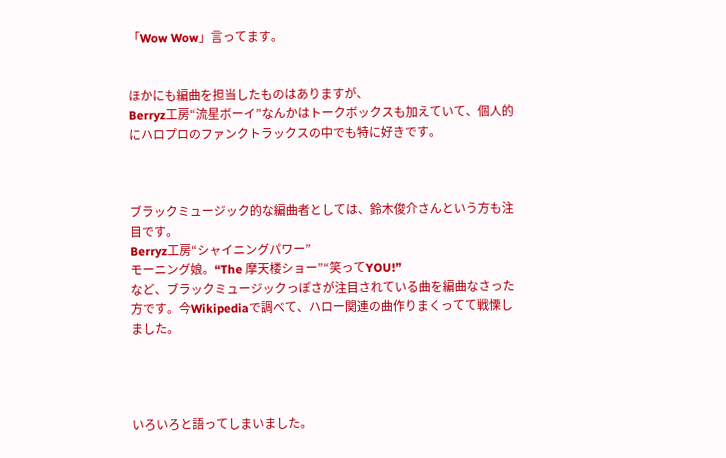「Wow Wow」言ってます。


ほかにも編曲を担当したものはありますが、
Berryz工房“流星ボーイ”なんかはトークボックスも加えていて、個人的にハロプロのファンクトラックスの中でも特に好きです。



ブラックミュージック的な編曲者としては、鈴木俊介さんという方も注目です。
Berryz工房“シャイニングパワー”
モーニング娘。“The 摩天楼ショー”“笑ってYOU!”
など、ブラックミュージックっぽさが注目されている曲を編曲なさった方です。今Wikipediaで調べて、ハロー関連の曲作りまくってて戦慄しました。




いろいろと語ってしまいました。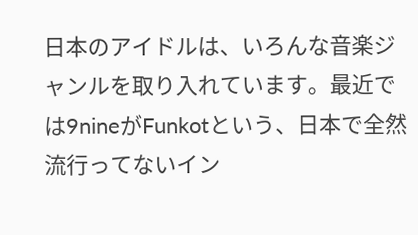日本のアイドルは、いろんな音楽ジャンルを取り入れています。最近では9nineがFunkotという、日本で全然流行ってないイン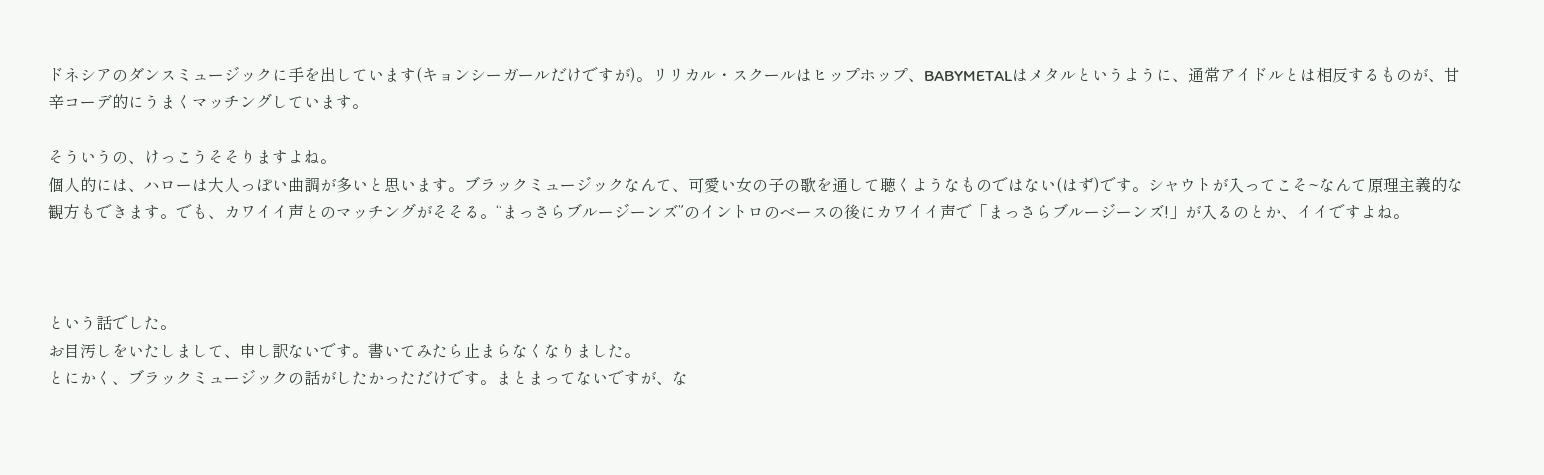ドネシアのダンスミュージックに手を出しています(キョンシーガールだけですが)。リリカル・スクールはヒップホップ、BABYMETALはメタルというように、通常アイドルとは相反するものが、甘辛コーデ的にうまくマッチングしています。

そういうの、けっこうそそりますよね。
個人的には、ハローは大人っぽい曲調が多いと思います。ブラックミュージックなんて、可愛い女の子の歌を通して聴くようなものではない(はず)です。シャウトが入ってこそ~なんて原理主義的な観方もできます。でも、カワイイ声とのマッチングがそそる。“まっさらブルージーンズ”のイントロのベースの後にカワイイ声で「まっさらブルージーンズ!」が入るのとか、イイですよね。



という話でした。
お目汚しをいたしまして、申し訳ないです。書いてみたら止まらなくなりました。
とにかく、ブラックミュージックの話がしたかっただけです。まとまってないですが、な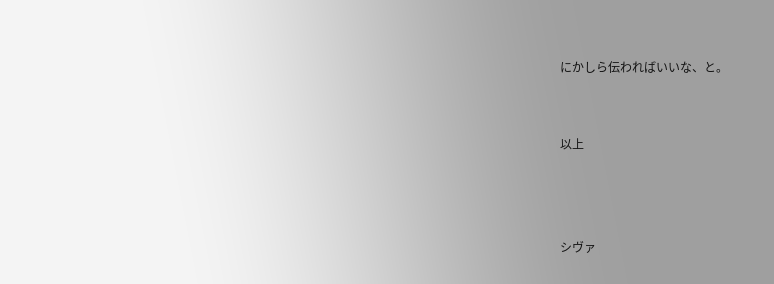にかしら伝わればいいな、と。


以上



シヴァ